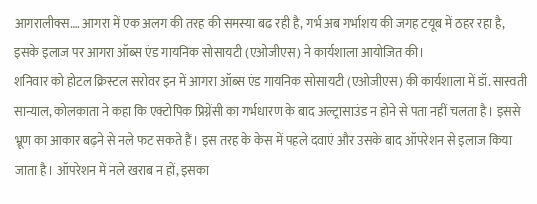आगरालीक्स…. आगरा में एक अलग की तरह की समस्या बढ रही है, गर्भ अब गर्भाशय की जगह टयूब में ठहर रहा है, इसके इलाज पर आगरा ऑब्स एंड गायनिक सोसायटी (एओजीएस) ने कार्यशाला आयोजित की।
शनिवार को होटल क्रिस्टल सरोवर इन में आगरा ऑब्स एंड गायनिक सोसायटी (एओजीएस) की कार्यशाला में डॉ. सास्वती सान्याल, कोलकाता ने कहा कि एक्टोपिक प्रिग्नेंसी का गर्भधारण के बाद अल्ट्रासाउंड न होने से पता नहीं चलता है। इससे भ्रूण का आकार बढ़ने से नले फट सकते हैं। इस तरह के केस में पहले दवाएं और उसके बाद ऑपरेशन से इलाज किया जाता है। ऑपरेशन में नले खराब न हों, इसका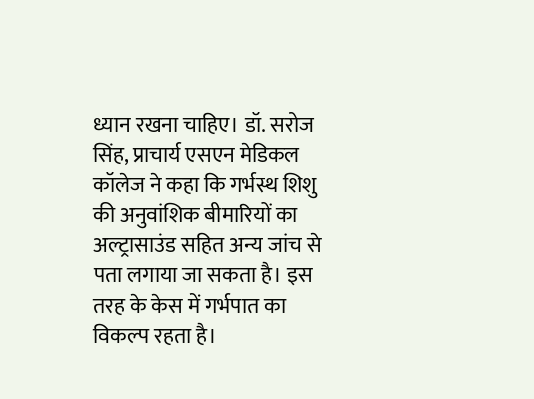ध्यान रखना चाहिए। डॉ. सरोज सिंह, प्राचार्य एसएन मेडिकल कॉलेज ने कहा कि गर्भस्थ शिशु की अनुवांशिक बीमारियों का अल्ट्रासाउंड सहित अन्य जांच से पता लगाया जा सकता है। इस तरह के केस में गर्भपात का विकल्प रहता है।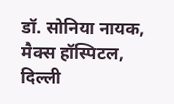डॉ. सोनिया नायक, मैक्स हॉस्पिटल, दिल्ली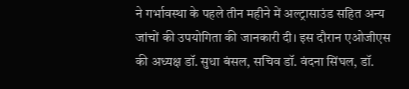ने गर्भावस्था के पहले तीन महीने में अल्ट्रासाउंड सहित अन्य जांचों की उपयोगिता की जानकारी दी। इस दौरान एओजीएस की अध्यक्ष डॉ. सुधा बंसल, सचिव डॉ. वंदना सिंघल, डॉ.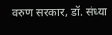वरुण सरकार, डॉ. संध्या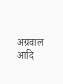अग्रवाल आदि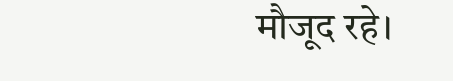मौजूद रहे।